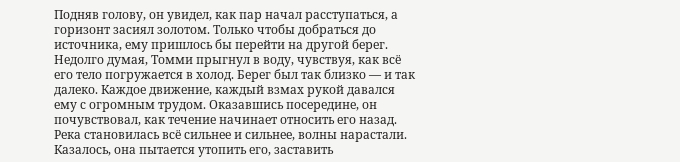Подняв голову, он увидел, как пар начал расступаться, а горизонт засиял золотом. Только чтобы добраться до источника, ему пришлось бы перейти на другой берег. Недолго думая, Томми прыгнул в воду, чувствуя, как всё его тело погружается в холод. Берег был так близко — и так далеко. Каждое движение, каждый взмах рукой давался ему с огромным трудом. Оказавшись посередине, он почувствовал, как течение начинает относить его назад. Река становилась всё сильнее и сильнее, волны нарастали. Казалось, она пытается утопить его, заставить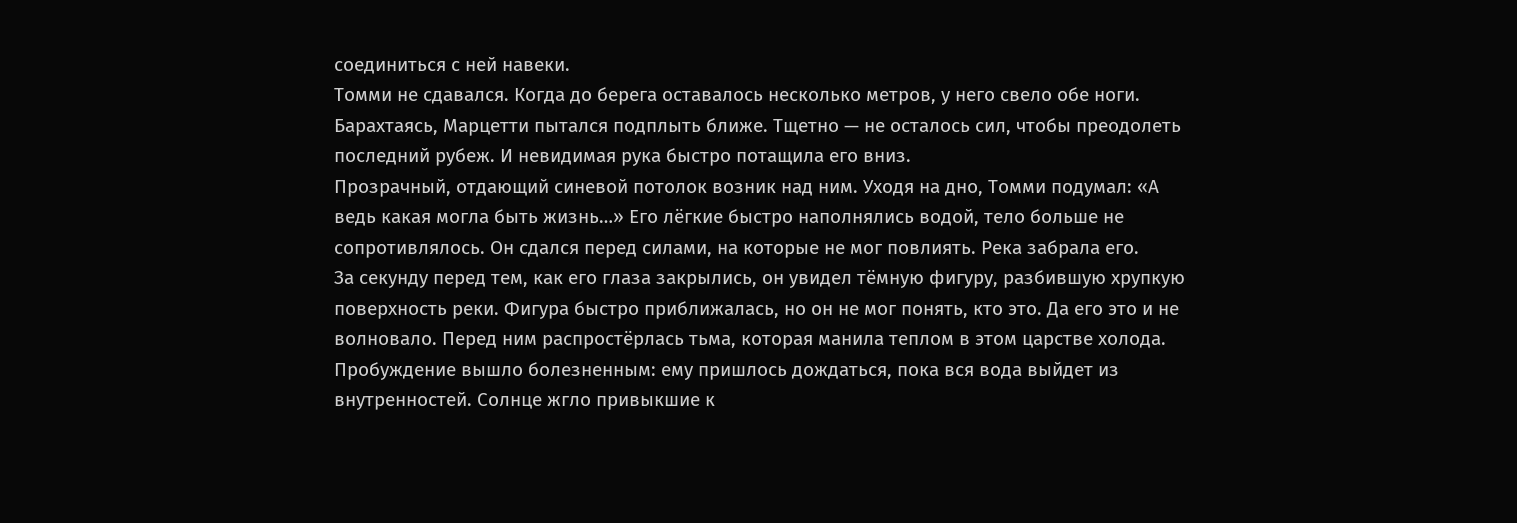соединиться с ней навеки.
Томми не сдавался. Когда до берега оставалось несколько метров, у него свело обе ноги. Барахтаясь, Марцетти пытался подплыть ближе. Тщетно — не осталось сил, чтобы преодолеть последний рубеж. И невидимая рука быстро потащила его вниз.
Прозрачный, отдающий синевой потолок возник над ним. Уходя на дно, Томми подумал: «А ведь какая могла быть жизнь…» Его лёгкие быстро наполнялись водой, тело больше не сопротивлялось. Он сдался перед силами, на которые не мог повлиять. Река забрала его.
За секунду перед тем, как его глаза закрылись, он увидел тёмную фигуру, разбившую хрупкую поверхность реки. Фигура быстро приближалась, но он не мог понять, кто это. Да его это и не волновало. Перед ним распростёрлась тьма, которая манила теплом в этом царстве холода.
Пробуждение вышло болезненным: ему пришлось дождаться, пока вся вода выйдет из внутренностей. Солнце жгло привыкшие к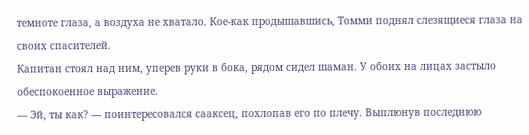темноте глаза, а воздуха не хватало. Кое-как продышавшись, Томми поднял слезящиеся глаза на своих спасителей.
Капитан стоял над ним, уперев руки в бока, рядом сидел шаман. У обоих на лицах застыло обеспокоенное выражение.
— Эй, ты как? — поинтересовался сааксец, похлопав его по плечу. Выплюнув последнюю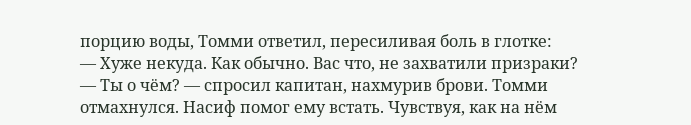порцию воды, Томми ответил, пересиливая боль в глотке:
— Хуже некуда. Как обычно. Вас что, не захватили призраки?
— Ты о чём? — спросил капитан, нахмурив брови. Томми отмахнулся. Насиф помог ему встать. Чувствуя, как на нём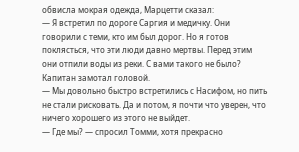обвисла мокрая одежда, Марцетти сказал:
— Я встретил по дороге Саргия и медичку. Они говорили с теми, кто им был дорог. Но я готов поклясться, что эти люди давно мертвы. Перед этим они отпили воды из реки. С вами такого не было?
Капитан замотал головой.
— Мы довольно быстро встретились с Насифом, но пить не стали рисковать. Да и потом, я почти что уверен, что ничего хорошего из этого не выйдет.
— Где мы? — спросил Томми, хотя прекрасно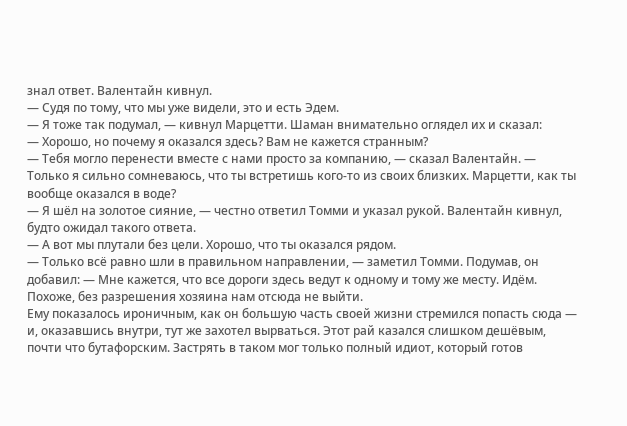знал ответ. Валентайн кивнул.
— Судя по тому, что мы уже видели, это и есть Эдем.
— Я тоже так подумал, — кивнул Марцетти. Шаман внимательно оглядел их и сказал:
— Хорошо, но почему я оказался здесь? Вам не кажется странным?
— Тебя могло перенести вместе с нами просто за компанию, — сказал Валентайн. — Только я сильно сомневаюсь, что ты встретишь кого-то из своих близких. Марцетти, как ты вообще оказался в воде?
— Я шёл на золотое сияние, — честно ответил Томми и указал рукой. Валентайн кивнул, будто ожидал такого ответа.
— А вот мы плутали без цели. Хорошо, что ты оказался рядом.
— Только всё равно шли в правильном направлении, — заметил Томми. Подумав, он добавил: — Мне кажется, что все дороги здесь ведут к одному и тому же месту. Идём. Похоже, без разрешения хозяина нам отсюда не выйти.
Ему показалось ироничным, как он большую часть своей жизни стремился попасть сюда — и, оказавшись внутри, тут же захотел вырваться. Этот рай казался слишком дешёвым, почти что бутафорским. Застрять в таком мог только полный идиот, который готов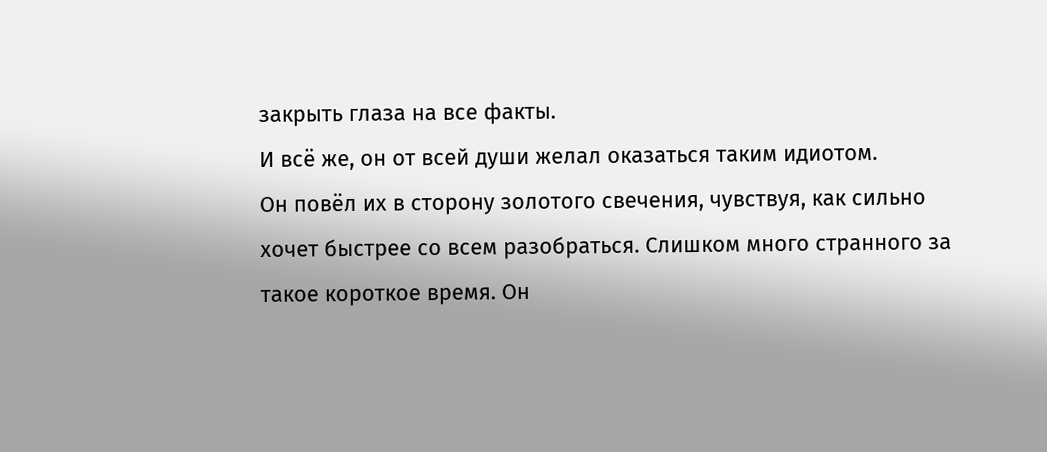закрыть глаза на все факты.
И всё же, он от всей души желал оказаться таким идиотом.
Он повёл их в сторону золотого свечения, чувствуя, как сильно хочет быстрее со всем разобраться. Слишком много странного за такое короткое время. Он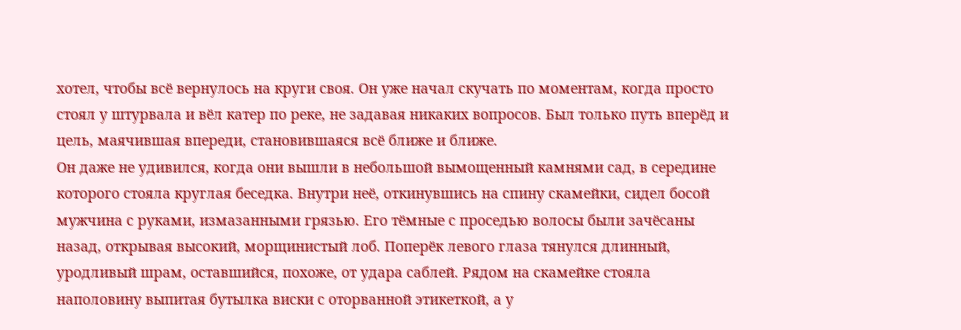хотел, чтобы всё вернулось на круги своя. Он уже начал скучать по моментам, когда просто стоял у штурвала и вёл катер по реке, не задавая никаких вопросов. Был только путь вперёд и цель, маячившая впереди, становившаяся всё ближе и ближе.
Он даже не удивился, когда они вышли в небольшой вымощенный камнями сад, в середине которого стояла круглая беседка. Внутри неё, откинувшись на спину скамейки, сидел босой мужчина с руками, измазанными грязью. Его тёмные с проседью волосы были зачёсаны назад, открывая высокий, морщинистый лоб. Поперёк левого глаза тянулся длинный, уродливый шрам, оставшийся, похоже, от удара саблей. Рядом на скамейке стояла наполовину выпитая бутылка виски с оторванной этикеткой, а у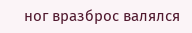ног вразброс валялся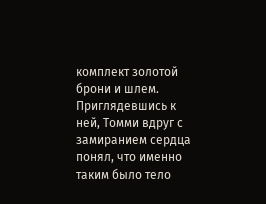комплект золотой брони и шлем. Приглядевшись к ней, Томми вдруг с замиранием сердца понял, что именно таким было тело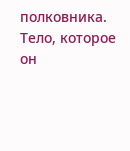полковника. Тело, которое он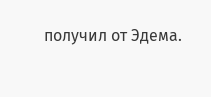получил от Эдема.